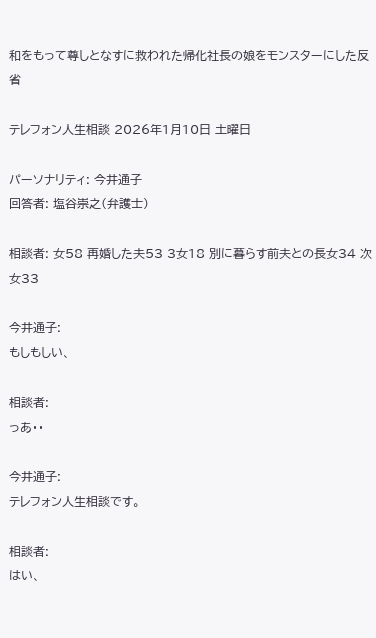和をもって尊しとなすに救われた帰化社長の娘をモンスターにした反省

テレフォン人生相談 2026年1月10日 土曜日

パーソナリティ: 今井通子
回答者: 塩谷崇之(弁護士)

相談者: 女58 再婚した夫53 3女18 別に暮らす前夫との長女34 次女33

今井通子:
もしもしい、

相談者:
っあ・・

今井通子:
テレフォン人生相談です。

相談者:
はい、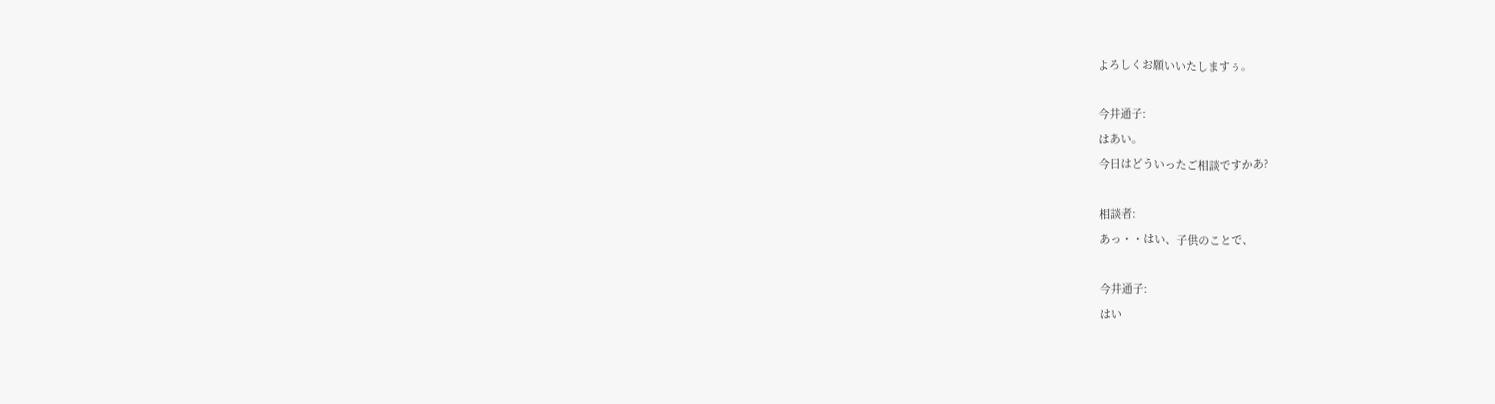よろしくお願いいたしますぅ。

今井通子:
はあい。
今日はどういったご相談ですかあ?

相談者:
あっ・・はい、子供のことで、

今井通子:
はい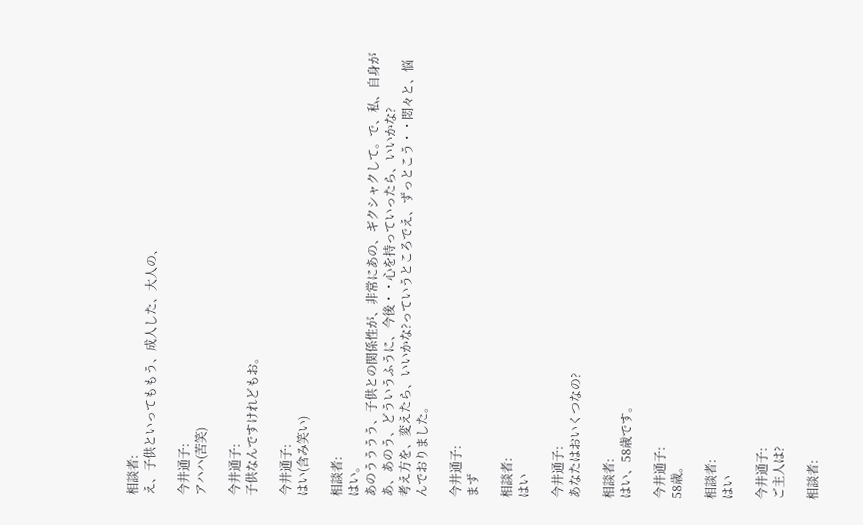相談者:
え、子供といってももう、成人した、大人の、

今井通子:
アハハ(苦笑)

今井通子:
子供なんですけれどもお。

今井通子:
はい(含み笑い)

相談者:
はい。
あのうううう、子供との関係性が、非常にあの、ギクシャクして。で、私、自身があ、あのう、どういうふうに、今後・・心を持っていったら、いいかな?
考え方を、変えたら、いいかな?っていうところでえ、ずっとこう・・悶々と、悩んでおりました。

今井通子:
まず

相談者:
はい

今井通子:
あなたはおいくつなの?

相談者:
はい、58歳です。

今井通子:
58歳。

相談者:
はい

今井通子:
ご主人は?

相談者: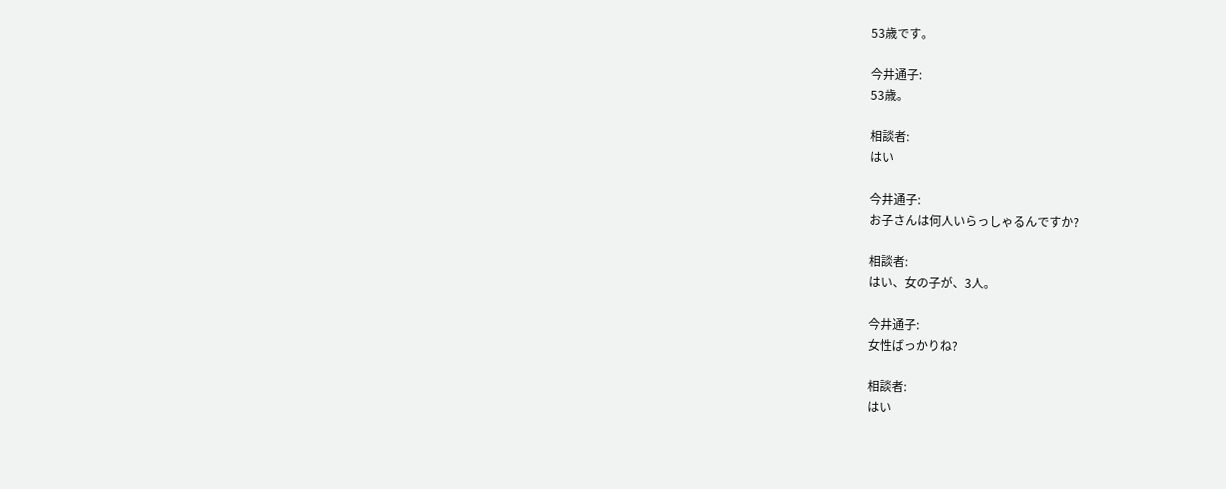53歳です。

今井通子:
53歳。

相談者:
はい

今井通子:
お子さんは何人いらっしゃるんですか?

相談者:
はい、女の子が、3人。

今井通子:
女性ばっかりね?

相談者:
はい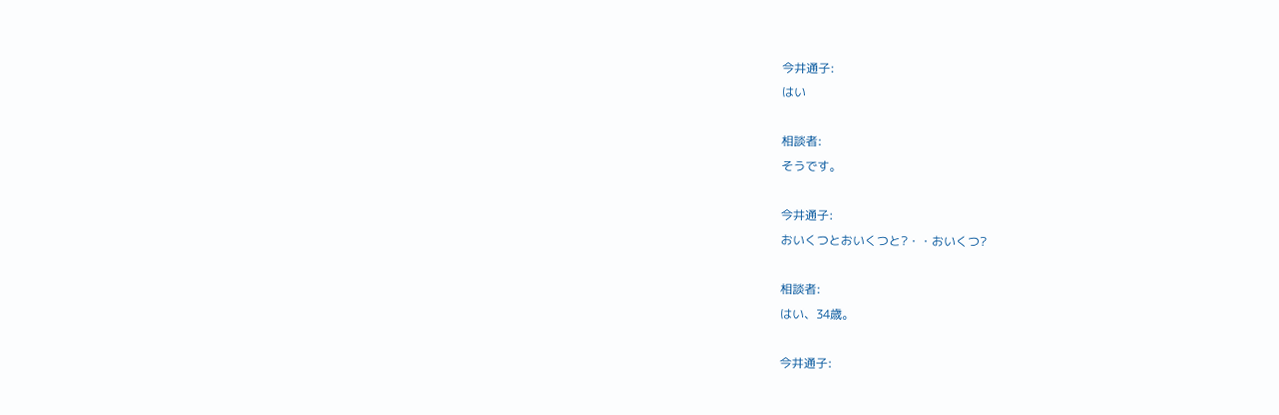今井通子:
はい

相談者:
そうです。

今井通子:
おいくつとおいくつと?・・おいくつ?

相談者:
はい、34歳。

今井通子: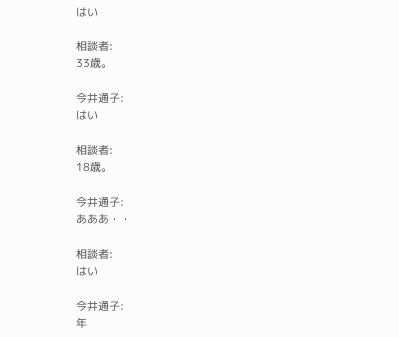はい

相談者:
33歳。

今井通子:
はい

相談者:
18歳。

今井通子:
あああ・・

相談者:
はい

今井通子:
年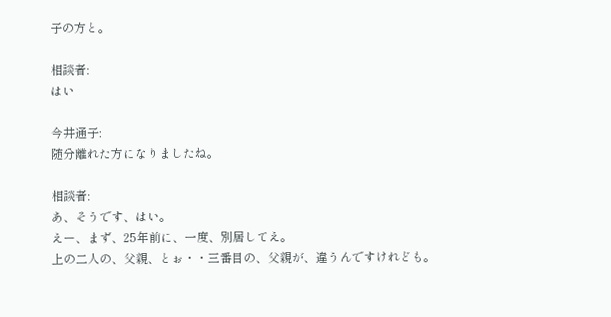子の方と。

相談者:
はい

今井通子:
随分離れた方になりましたね。

相談者:
あ、そうです、はい。
えー、まず、25年前に、一度、別居してえ。
上の二人の、父親、とぉ・・三番目の、父親が、違うんですけれども。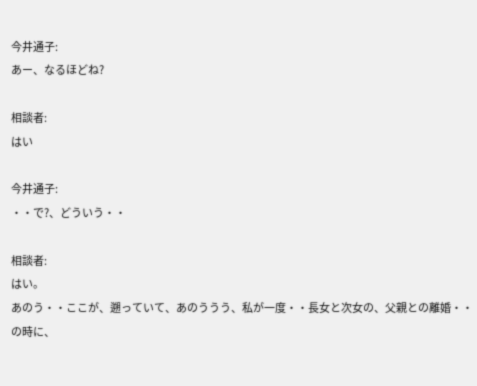今井通子:
あー、なるほどね?

相談者:
はい

今井通子:
・・で?、どういう・・

相談者:
はい。
あのう・・ここが、遡っていて、あのううう、私が一度・・長女と次女の、父親との離婚・・の時に、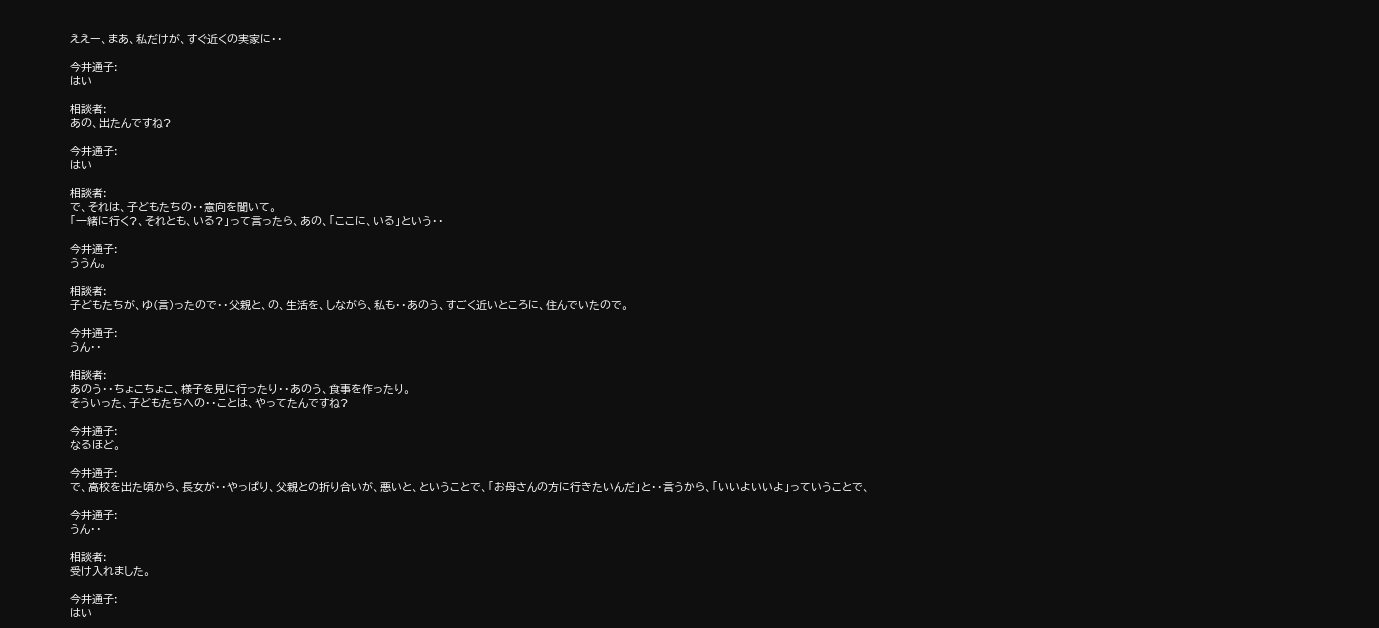ええー、まあ、私だけが、すぐ近くの実家に・・

今井通子:
はい

相談者:
あの、出たんですね?

今井通子:
はい

相談者:
で、それは、子どもたちの・・意向を聞いて。
「一緒に行く?、それとも、いる?」って言ったら、あの、「ここに、いる」という・・

今井通子:
ううん。

相談者:
子どもたちが、ゆ(言)ったので・・父親と、の、生活を、しながら、私も・・あのう、すごく近いところに、住んでいたので。

今井通子:
うん・・

相談者:
あのう・・ちょこちょこ、様子を見に行ったり・・あのう、食事を作ったり。
そういった、子どもたちへの・・ことは、やってたんですね?

今井通子:
なるほど。

今井通子:
で、高校を出た頃から、長女が・・やっぱり、父親との折り合いが、悪いと、ということで、「お母さんの方に行きたいんだ」と・・言うから、「いいよいいよ」っていうことで、

今井通子:
うん・・

相談者:
受け入れました。

今井通子:
はい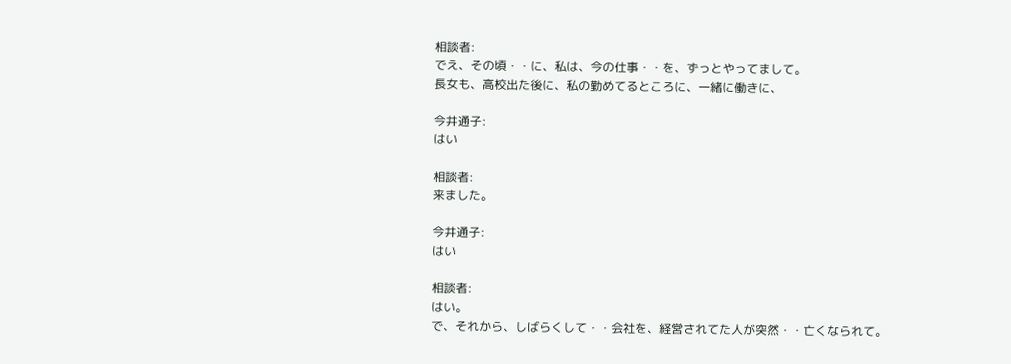相談者:
でえ、その頃・・に、私は、今の仕事・・を、ずっとやってまして。
長女も、高校出た後に、私の勤めてるところに、一緒に働きに、

今井通子:
はい

相談者:
来ました。

今井通子:
はい

相談者:
はい。
で、それから、しばらくして・・会社を、経営されてた人が突然・・亡くなられて。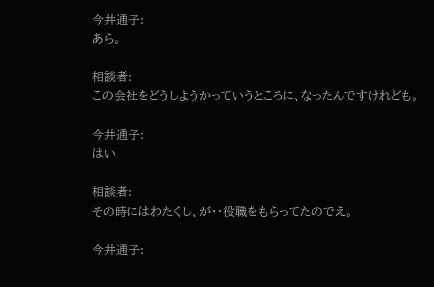今井通子:
あら。

相談者:
この会社をどうしようかっていうところに、なったんですけれども。

今井通子:
はい

相談者:
その時にはわたくし、が・・役職をもらってたのでえ。

今井通子: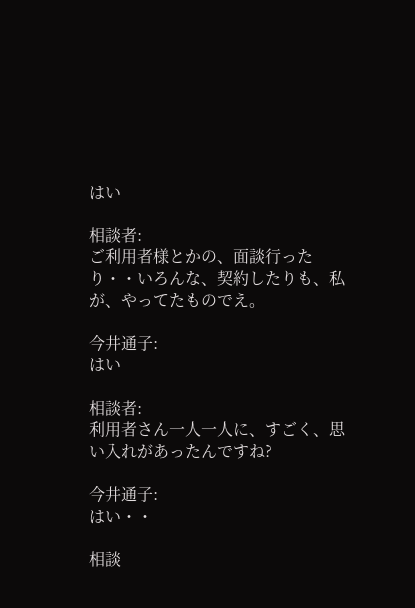はい

相談者:
ご利用者様とかの、面談行ったり・・いろんな、契約したりも、私が、やってたものでえ。

今井通子:
はい

相談者:
利用者さん一人一人に、すごく、思い入れがあったんですね?

今井通子:
はい・・

相談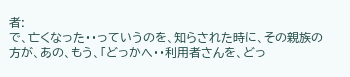者:
で、亡くなった・・っていうのを、知らされた時に、その親族の方が、あの、もう、「どっかへ・・利用者さんを、どっ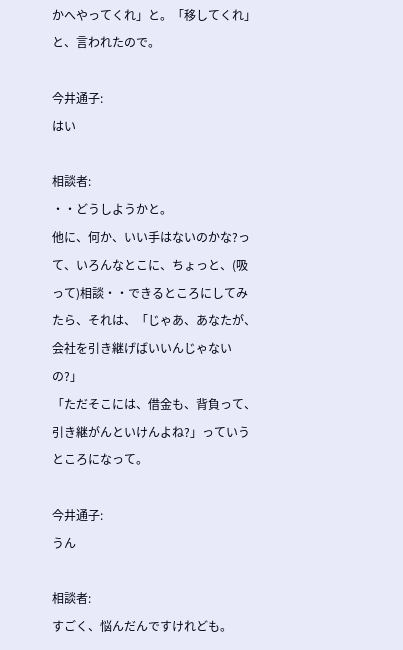かへやってくれ」と。「移してくれ」と、言われたので。

今井通子:
はい

相談者:
・・どうしようかと。
他に、何か、いい手はないのかな?って、いろんなとこに、ちょっと、(吸って)相談・・できるところにしてみたら、それは、「じゃあ、あなたが、会社を引き継げばいいんじゃないの?」
「ただそこには、借金も、背負って、引き継がんといけんよね?」っていうところになって。

今井通子:
うん

相談者:
すごく、悩んだんですけれども。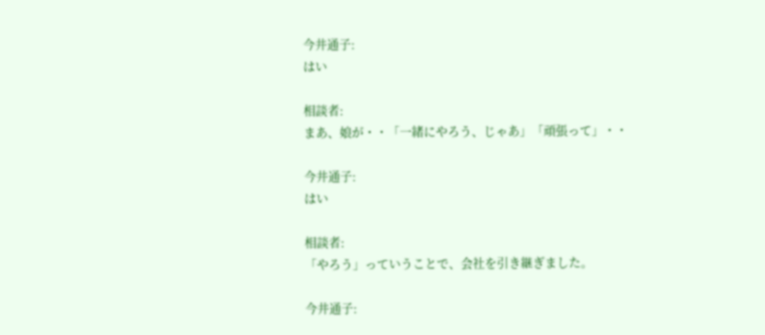今井通子:
はい

相談者:
まあ、娘が・・「一緒にやろう、じゃあ」「頑張って」・・

今井通子:
はい

相談者:
「やろう」っていうことで、会社を引き継ぎました。

今井通子: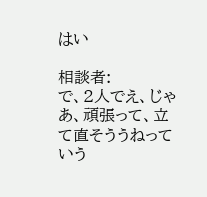はい

相談者:
で、2人でえ、じゃあ、頑張って、立て直そううねっていう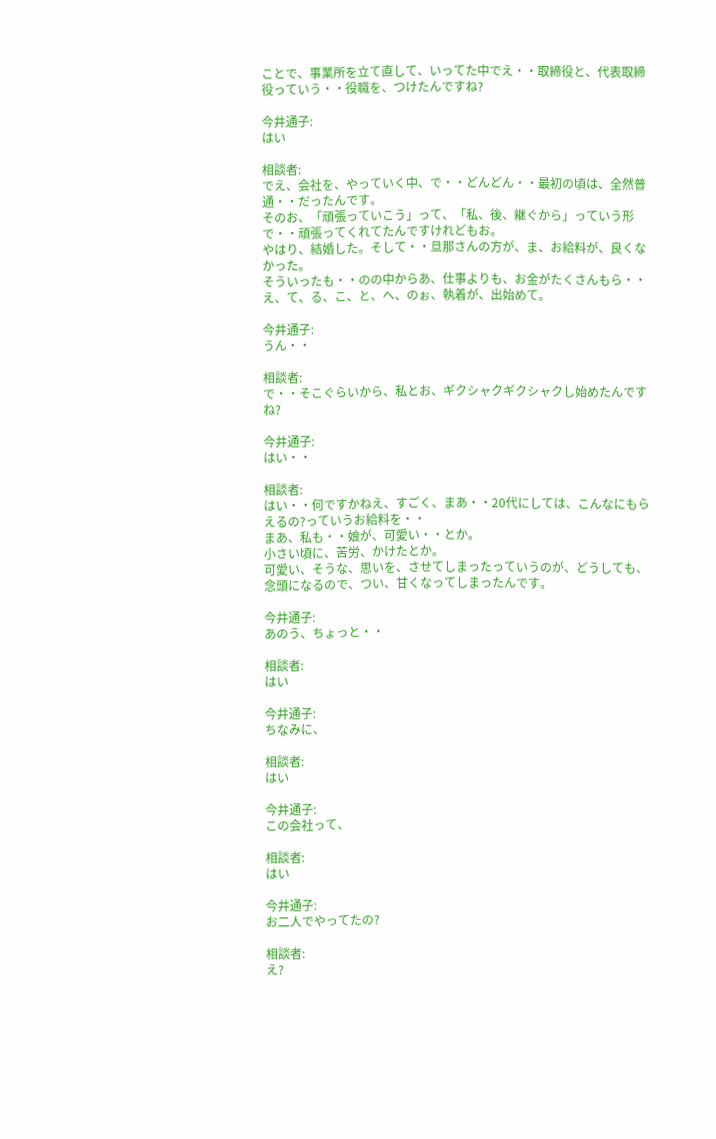ことで、事業所を立て直して、いってた中でえ・・取締役と、代表取締役っていう・・役職を、つけたんですね?

今井通子:
はい

相談者:
でえ、会社を、やっていく中、で・・どんどん・・最初の頃は、全然普通・・だったんです。
そのお、「頑張っていこう」って、「私、後、継ぐから」っていう形で・・頑張ってくれてたんですけれどもお。
やはり、結婚した。そして・・旦那さんの方が、ま、お給料が、良くなかった。
そういったも・・のの中からあ、仕事よりも、お金がたくさんもら・・え、て、る、こ、と、へ、のぉ、執着が、出始めて。

今井通子:
うん・・

相談者:
で・・そこぐらいから、私とお、ギクシャクギクシャクし始めたんですね?

今井通子:
はい・・

相談者:
はい・・何ですかねえ、すごく、まあ・・20代にしては、こんなにもらえるの?っていうお給料を・・
まあ、私も・・娘が、可愛い・・とか。
小さい頃に、苦労、かけたとか。
可愛い、そうな、思いを、させてしまったっていうのが、どうしても、念頭になるので、つい、甘くなってしまったんです。

今井通子:
あのう、ちょっと・・

相談者:
はい

今井通子:
ちなみに、

相談者:
はい

今井通子:
この会社って、

相談者:
はい

今井通子:
お二人でやってたの?

相談者:
え?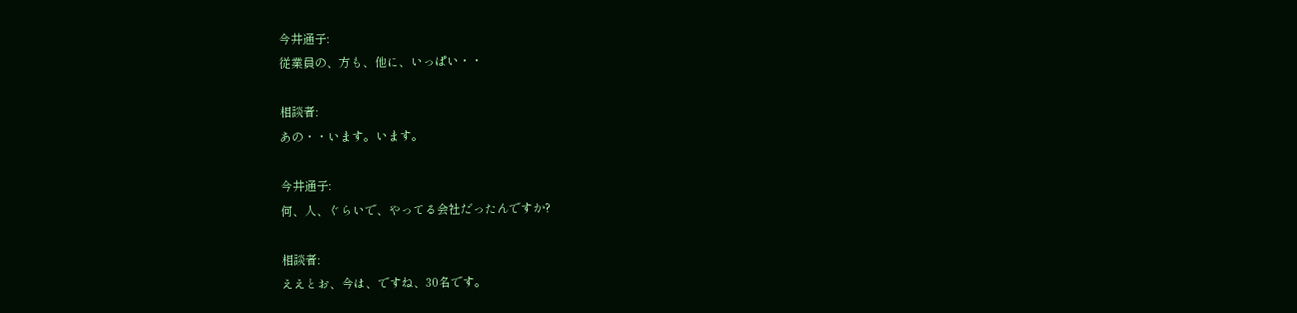今井通子:
従業員の、方も、他に、いっぱい・・

相談者:
あの・・います。います。

今井通子:
何、人、ぐらいで、やってる会社だったんですか?

相談者:
ええとお、今は、ですね、30名です。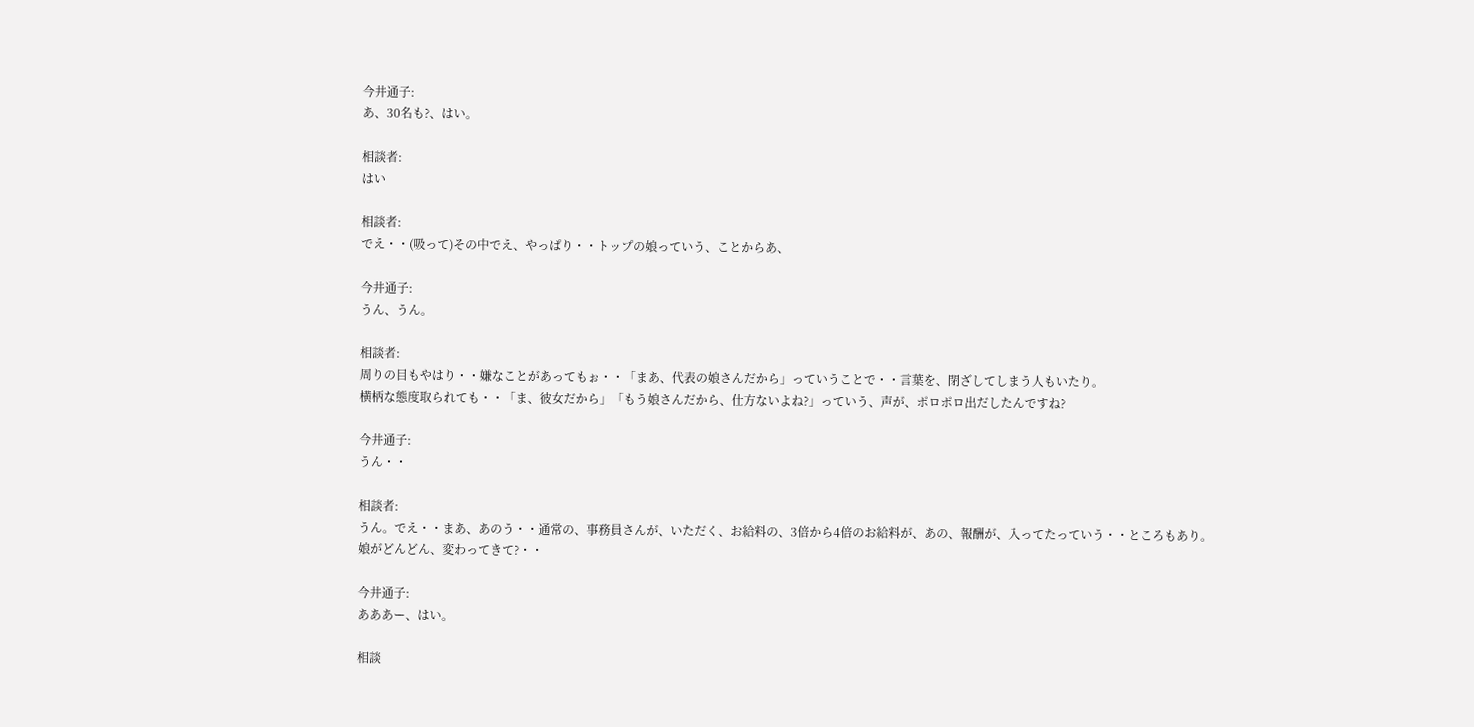今井通子:
あ、30名も?、はい。

相談者:
はい

相談者:
でえ・・(吸って)その中でえ、やっぱり・・トップの娘っていう、ことからあ、

今井通子:
うん、うん。

相談者:
周りの目もやはり・・嫌なことがあってもぉ・・「まあ、代表の娘さんだから」っていうことで・・言葉を、閉ざしてしまう人もいたり。
横柄な態度取られても・・「ま、彼女だから」「もう娘さんだから、仕方ないよね?」っていう、声が、ポロポロ出だしたんですね?

今井通子:
うん・・

相談者:
うん。でえ・・まあ、あのう・・通常の、事務員さんが、いただく、お給料の、3倍から4倍のお給料が、あの、報酬が、入ってたっていう・・ところもあり。
娘がどんどん、変わってきて?・・

今井通子:
あああー、はい。

相談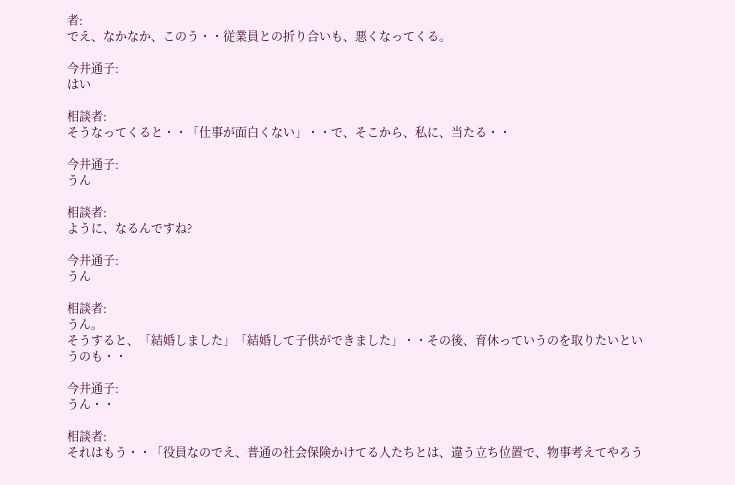者:
でえ、なかなか、このう・・従業員との折り合いも、悪くなってくる。

今井通子:
はい

相談者:
そうなってくると・・「仕事が面白くない」・・で、そこから、私に、当たる・・

今井通子:
うん

相談者:
ように、なるんですね?

今井通子:
うん

相談者:
うん。
そうすると、「結婚しました」「結婚して子供ができました」・・その後、育休っていうのを取りたいというのも・・

今井通子:
うん・・

相談者:
それはもう・・「役員なのでえ、普通の社会保険かけてる人たちとは、違う立ち位置で、物事考えてやろう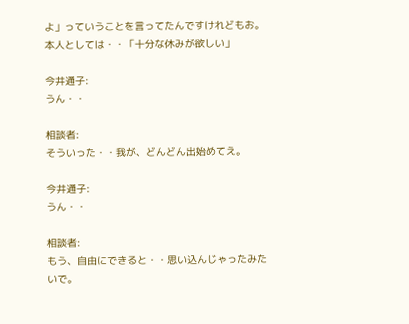よ」っていうことを言ってたんですけれどもお。本人としては・・「十分な休みが欲しい」

今井通子:
うん・・

相談者:
そういった・・我が、どんどん出始めてえ。

今井通子:
うん・・

相談者:
もう、自由にできると・・思い込んじゃったみたいで。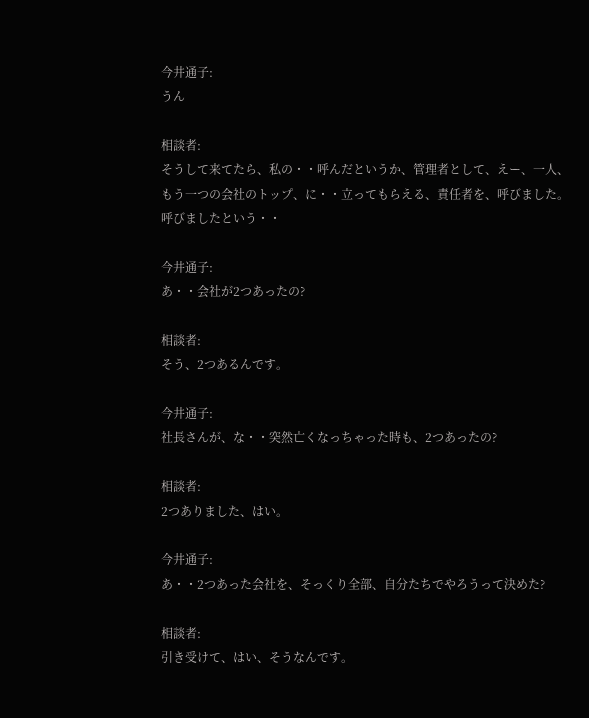今井通子:
うん

相談者:
そうして来てたら、私の・・呼んだというか、管理者として、えー、一人、もう一つの会社のトップ、に・・立ってもらえる、責任者を、呼びました。呼びましたという・・

今井通子:
あ・・会社が2つあったの?

相談者:
そう、2つあるんです。

今井通子:
社長さんが、な・・突然亡くなっちゃった時も、2つあったの?

相談者:
2つありました、はい。

今井通子:
あ・・2つあった会社を、そっくり全部、自分たちでやろうって決めた?

相談者:
引き受けて、はい、そうなんです。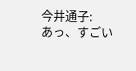今井通子:
あっ、すごい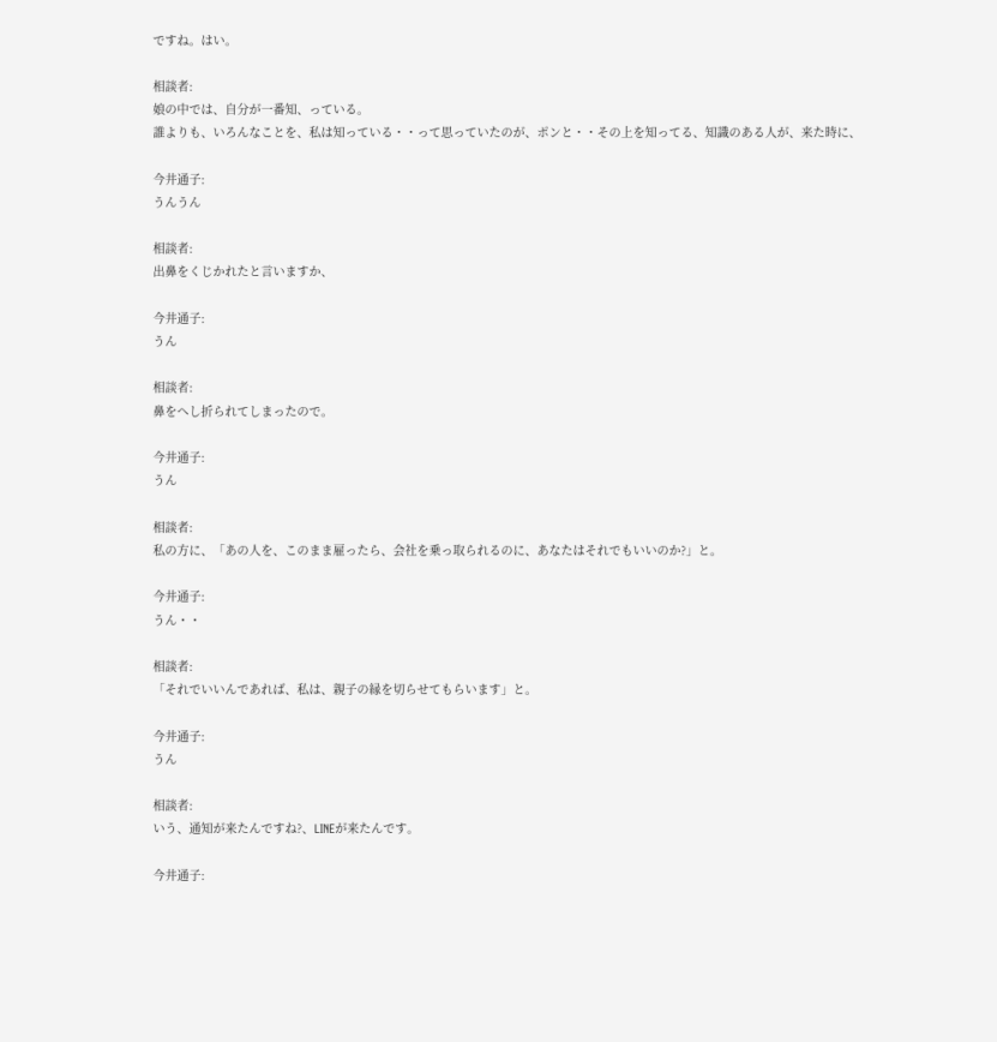ですね。はい。

相談者:
娘の中では、自分が一番知、っている。
誰よりも、いろんなことを、私は知っている・・って思っていたのが、ポンと・・その上を知ってる、知識のある人が、来た時に、

今井通子:
うんうん

相談者:
出鼻をくじかれたと言いますか、

今井通子:
うん

相談者:
鼻をへし折られてしまったので。

今井通子:
うん

相談者:
私の方に、「あの人を、このまま雇ったら、会社を乗っ取られるのに、あなたはそれでもいいのか?」と。

今井通子:
うん・・

相談者:
「それでいいんであれば、私は、親子の縁を切らせてもらいます」と。

今井通子:
うん

相談者:
いう、通知が来たんですね?、LINEが来たんです。

今井通子: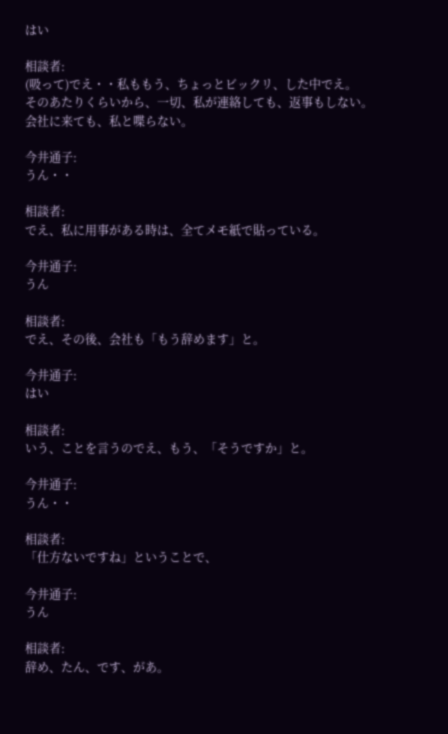はい

相談者:
(吸って)でえ・・私ももう、ちょっとビックリ、した中でえ。
そのあたりくらいから、一切、私が連絡しても、返事もしない。
会社に来ても、私と喋らない。

今井通子:
うん・・

相談者:
でえ、私に用事がある時は、全てメモ紙で貼っている。

今井通子:
うん

相談者:
でえ、その後、会社も「もう辞めます」と。

今井通子:
はい

相談者:
いう、ことを言うのでえ、もう、「そうですか」と。

今井通子:
うん・・

相談者:
「仕方ないですね」ということで、

今井通子:
うん

相談者:
辞め、たん、です、があ。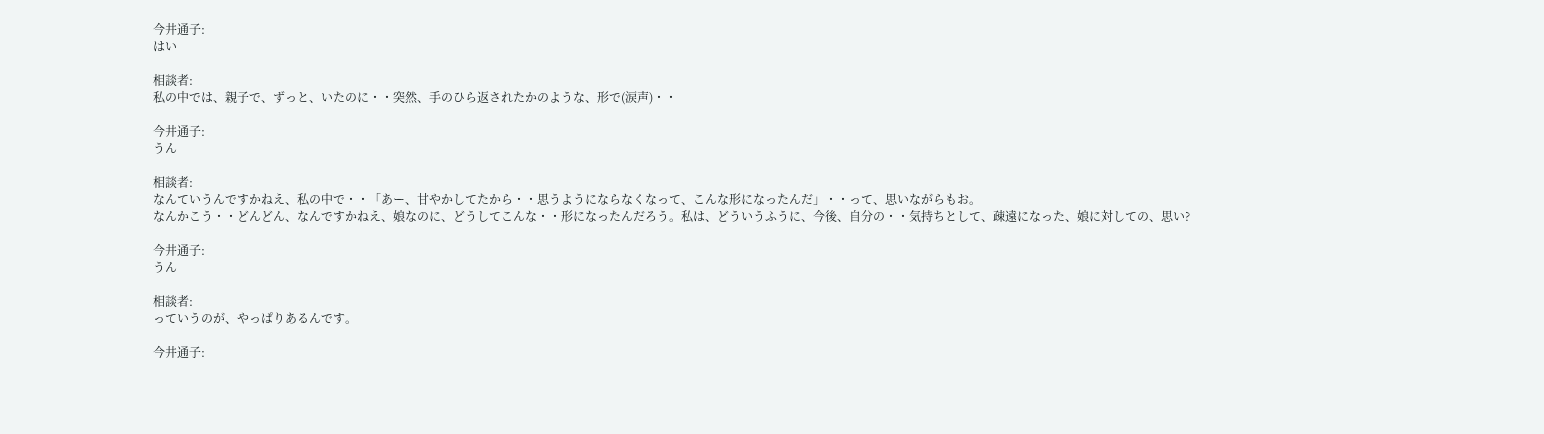今井通子:
はい

相談者:
私の中では、親子で、ずっと、いたのに・・突然、手のひら返されたかのような、形で(涙声)・・

今井通子:
うん

相談者:
なんていうんですかねえ、私の中で・・「あー、甘やかしてたから・・思うようにならなくなって、こんな形になったんだ」・・って、思いながらもお。
なんかこう・・どんどん、なんですかねえ、娘なのに、どうしてこんな・・形になったんだろう。私は、どういうふうに、今後、自分の・・気持ちとして、疎遠になった、娘に対しての、思い?

今井通子:
うん

相談者:
っていうのが、やっぱりあるんです。

今井通子: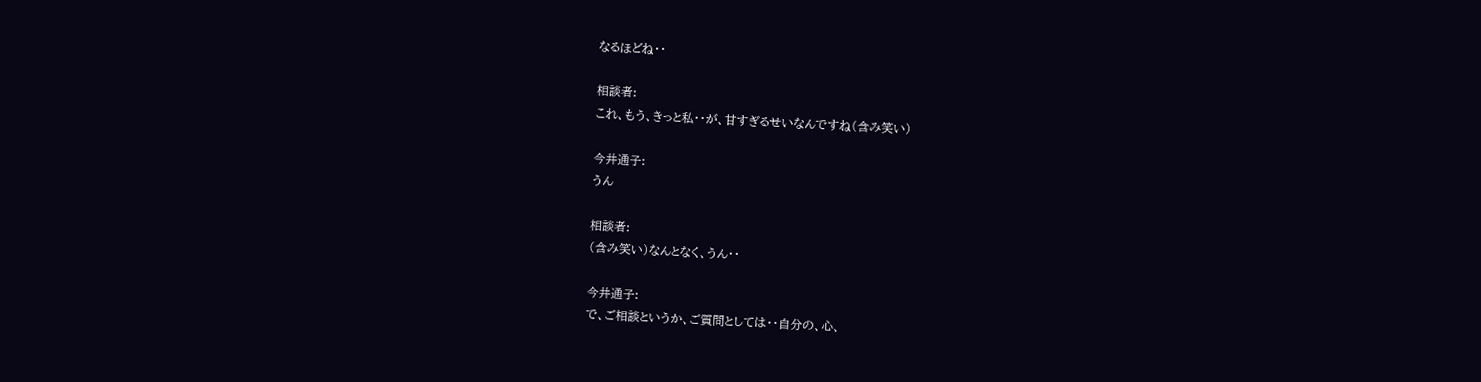なるほどね・・

相談者:
これ、もう、きっと私・・が、甘すぎるせいなんですね(含み笑い)

今井通子:
うん

相談者:
(含み笑い)なんとなく、うん・・

今井通子:
で、ご相談というか、ご質問としては・・自分の、心、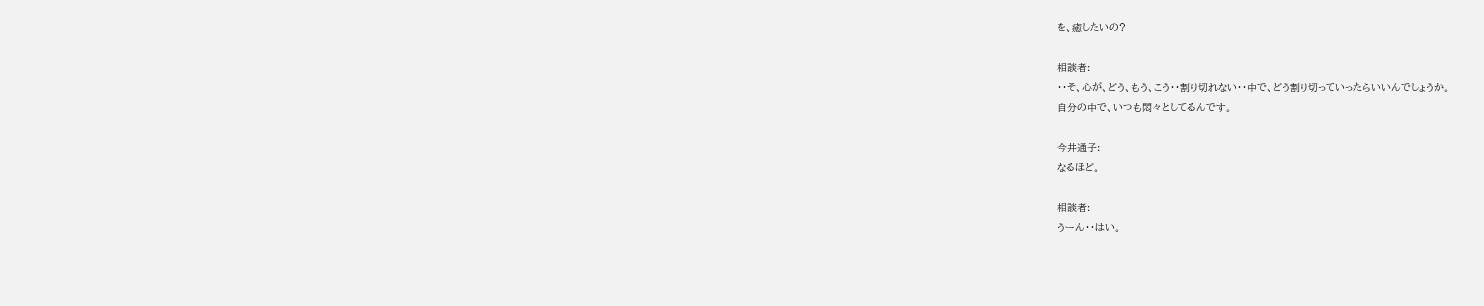を、癒したいの?

相談者:
・・そ、心が、どう、もう、こう・・割り切れない・・中で、どう割り切っていったらいいんでしょうか。
自分の中で、いつも悶々としてるんです。

今井通子:
なるほど。

相談者:
うーん・・はい。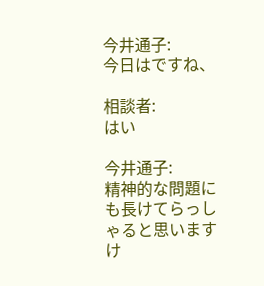今井通子:
今日はですね、

相談者:
はい

今井通子:
精神的な問題にも長けてらっしゃると思いますけ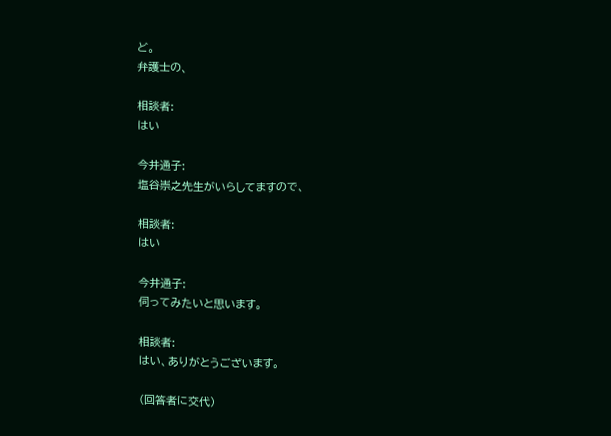ど。
弁護士の、

相談者:
はい

今井通子:
塩谷崇之先生がいらしてますので、

相談者:
はい

今井通子:
伺ってみたいと思います。

相談者:
はい、ありがとうございます。

(回答者に交代)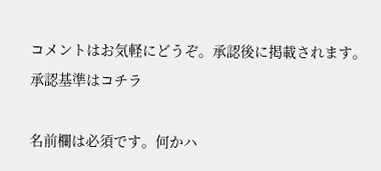コメントはお気軽にどうぞ。承認後に掲載されます。
承認基準はコチラ

名前欄は必須です。何かハ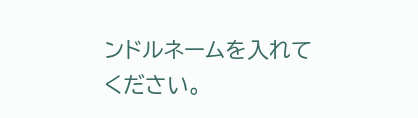ンドルネームを入れてください。